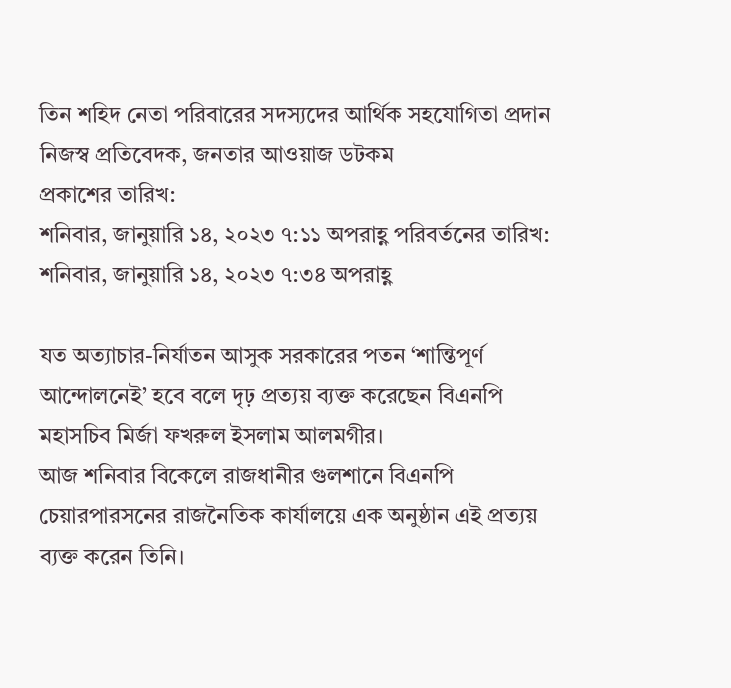তিন শহিদ নেতা পরিবারের সদস্যদের আর্থিক সহযোগিতা প্রদান
নিজস্ব প্রতিবেদক, জনতার আওয়াজ ডটকম
প্রকাশের তারিখ:
শনিবার, জানুয়ারি ১৪, ২০২৩ ৭:১১ অপরাহ্ণ পরিবর্তনের তারিখ:
শনিবার, জানুয়ারি ১৪, ২০২৩ ৭:৩৪ অপরাহ্ণ

যত অত্যাচার-নির্যাতন আসুক সরকারের পতন ‘শান্তিপূর্ণ আন্দোলনেই’ হবে বলে দৃঢ় প্রত্যয় ব্যক্ত করেছেন বিএনপি মহাসচিব মির্জা ফখরুল ইসলাম আলমগীর।
আজ শনিবার বিকেলে রাজধানীর গুলশানে বিএনপি চেয়ারপারসনের রাজনৈতিক কার্যালয়ে এক অনুষ্ঠান এই প্রত্যয় ব্যক্ত করেন তিনি।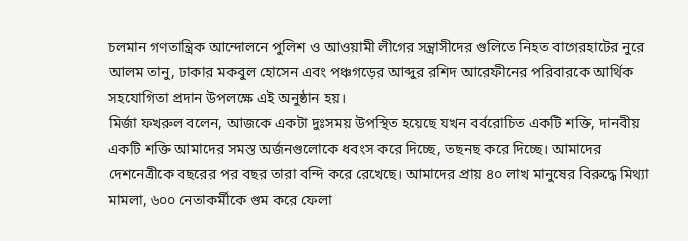চলমান গণতান্ত্রিক আন্দোলনে পুলিশ ও আওয়ামী লীগের সন্ত্রাসীদের গুলিতে নিহত বাগেরহাটের নুরে আলম তানু, ঢাকার মকবুল হোসেন এবং পঞ্চগড়ের আব্দুর রশিদ আরেফীনের পরিবারকে আর্থিক সহযোগিতা প্রদান উপলক্ষে এই অনুষ্ঠান হয়।
মির্জা ফখরুল বলেন, আজকে একটা দুঃসময় উপস্থিত হয়েছে যখন বর্বরোচিত একটি শক্তি, দানবীয় একটি শক্তি আমাদের সমস্ত অর্জনগুলোকে ধবংস করে দিচ্ছে, তছনছ করে দিচ্ছে। আমাদের দেশনেত্রীকে বছরের পর বছর তারা বন্দি করে রেখেছে। আমাদের প্রায় ৪০ লাখ মানুষের বিরুদ্ধে মিথ্যা মামলা, ৬০০ নেতাকর্মীকে গুম করে ফেলা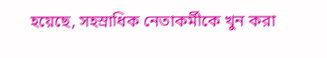হয়েছে, সহস্রাধিক নেতাকর্মীকে খুন করা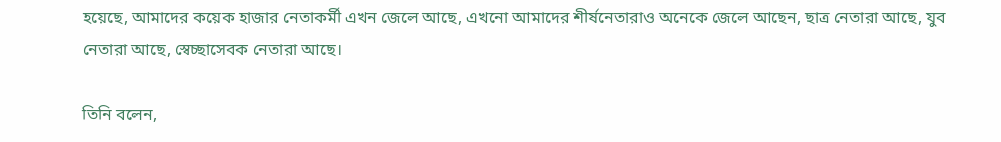হয়েছে, আমাদের কয়েক হাজার নেতাকর্মী এখন জেলে আছে, এখনো আমাদের শীর্ষনেতারাও অনেকে জেলে আছেন, ছাত্র নেতারা আছে, যুব নেতারা আছে, স্বেচ্ছাসেবক নেতারা আছে।

তিনি বলেন,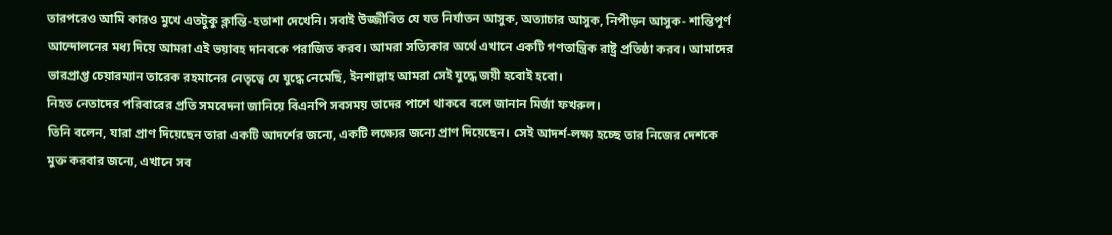তারপরেও আমি কারও মুখে এতটুকু ক্লান্তি-হতাশা দেখেনি। সবাই উজ্জীবিত যে যত নির্যাতন আসুক, অত্যাচার আসুক, নিপীড়ন আসুক- শান্তিপূর্ণ আন্দোলনের মধ্য দিয়ে আমরা এই ভয়াবহ দানবকে পরাজিত করব। আমরা সত্যিকার অর্থে এখানে একটি গণতান্ত্রিক রাষ্ট্র প্রতিষ্ঠা করব। আমাদের ভারপ্রাপ্ত চেয়ারম্যান তারেক রহমানের নেতৃত্বে যে যুদ্ধে নেমেছি, ইনশাল্লাহ আমরা সেই যুদ্ধে জয়ী হবোই হবো।
নিহত নেতাদের পরিবারের প্রতি সমবেদনা জানিয়ে বিএনপি সবসময় তাদের পাশে থাকবে বলে জানান মির্জা ফখরুল।
তিনি বলেন, যারা প্রাণ দিয়েছেন তারা একটি আদর্শের জন্যে, একটি লক্ষ্যের জন্যে প্রাণ দিয়েছেন। সেই আদর্শ-লক্ষ্য হচ্ছে তার নিজের দেশকে মুক্ত করবার জন্যে, এখানে সব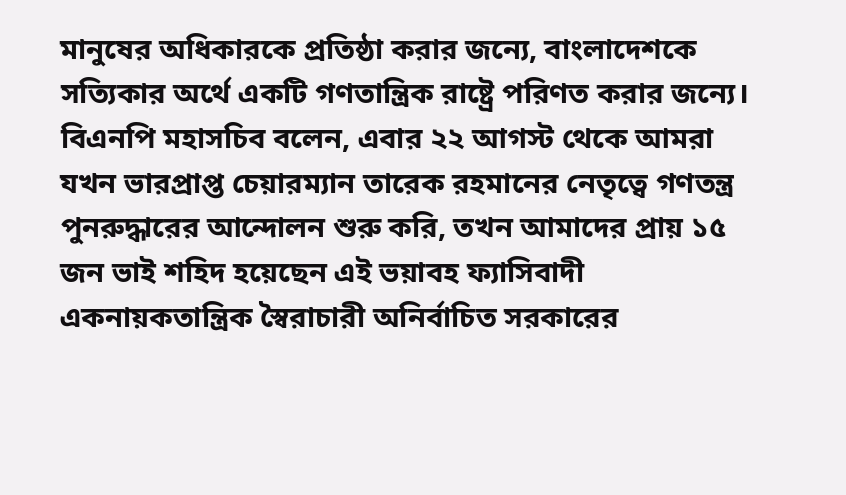মানুষের অধিকারকে প্রতিষ্ঠা করার জন্যে, বাংলাদেশকে সত্যিকার অর্থে একটি গণতান্ত্রিক রাষ্ট্রে পরিণত করার জন্যে।
বিএনপি মহাসচিব বলেন, এবার ২২ আগস্ট থেকে আমরা যখন ভারপ্রাপ্ত চেয়ারম্যান তারেক রহমানের নেতৃত্বে গণতন্ত্র পুনরুদ্ধারের আন্দোলন শুরু করি, তখন আমাদের প্রায় ১৫ জন ভাই শহিদ হয়েছেন এই ভয়াবহ ফ্যাসিবাদী একনায়কতান্ত্রিক স্বৈরাচারী অনির্বাচিত সরকারের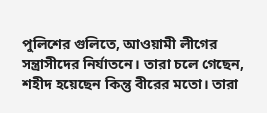পুলিশের গুলিতে, আওয়ামী লীগের সন্ত্রাসীদের নির্যাতনে। তারা চলে গেছেন, শহীদ হয়েছেন কিন্তু বীরের মতো। তারা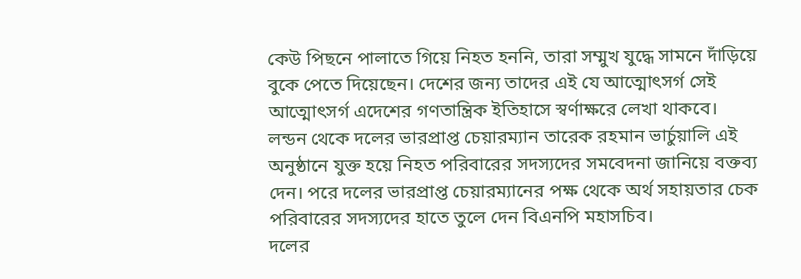কেউ পিছনে পালাতে গিয়ে নিহত হননি, তারা সম্মুখ যুদ্ধে সামনে দাঁড়িয়ে বুকে পেতে দিয়েছেন। দেশের জন্য তাদের এই যে আত্মোৎসর্গ সেই আত্মোৎসর্গ এদেশের গণতান্ত্রিক ইতিহাসে স্বর্ণাক্ষরে লেখা থাকবে।
লন্ডন থেকে দলের ভারপ্রাপ্ত চেয়ারম্যান তারেক রহমান ভার্চুয়ালি এই অনুষ্ঠানে যুক্ত হয়ে নিহত পরিবারের সদস্যদের সমবেদনা জানিয়ে বক্তব্য দেন। পরে দলের ভারপ্রাপ্ত চেয়ারম্যানের পক্ষ থেকে অর্থ সহায়তার চেক পরিবারের সদস্যদের হাতে তুলে দেন বিএনপি মহাসচিব।
দলের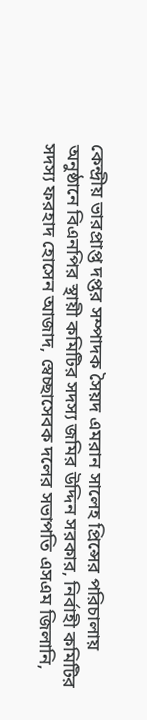কেন্দ্রীয় ভারপ্রাপ্ত দপ্তর সম্পাদক সৈয়দ এমরান সালেহ প্রিন্সের পরিচালায় অনুষ্ঠানে বিএনপির স্থায়ী কমিটির সদস্য জমির উদ্দিন সরকার, নির্বাহী কমিটির সদস্য ফরহাদ হোসেন আজাদ, স্বেচ্ছাসেবক দলের সভাপতি এসএম জিলানি,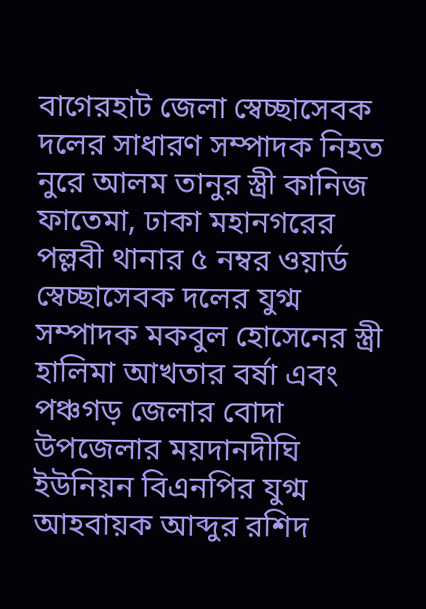বাগেরহাট জেলা স্বেচ্ছাসেবক দলের সাধারণ সম্পাদক নিহত নুরে আলম তানুর স্ত্রী কানিজ ফাতেমা, ঢাকা মহানগরের পল্লবী থানার ৫ নম্বর ওয়ার্ড স্বেচ্ছাসেবক দলের যুগ্ম সম্পাদক মকবুল হোসেনের স্ত্রী হালিমা আখতার বর্ষা এবং পঞ্চগড় জেলার বোদা উপজেলার ময়দানদীঘি ইউনিয়ন বিএনপির যুগ্ম আহবায়ক আব্দুর রশিদ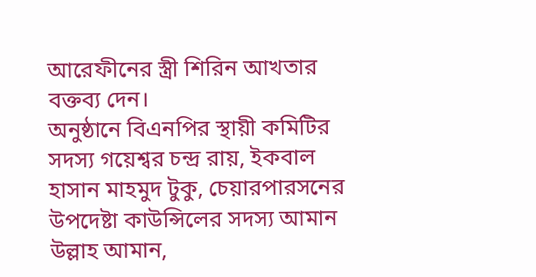আরেফীনের স্ত্রী শিরিন আখতার বক্তব্য দেন।
অনুষ্ঠানে বিএনপির স্থায়ী কমিটির সদস্য গয়েশ্বর চন্দ্র রায়, ইকবাল হাসান মাহমুদ টুকু, চেয়ারপারসনের উপদেষ্টা কাউন্সিলের সদস্য আমান উল্লাহ আমান,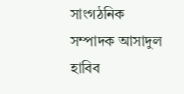সাংগঠনিক সম্পাদক আসাদুল হাবিব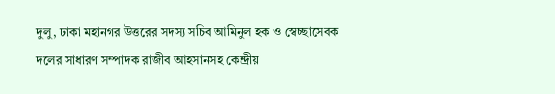দুলু, ঢাকা মহানগর উত্তরের সদস্য সচিব আমিনুল হক ও স্বেচ্ছাসেবক দলের সাধারণ সম্পাদক রাজীব আহসানসহ কেন্দ্রীয়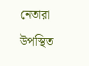নেতারা উপস্থিত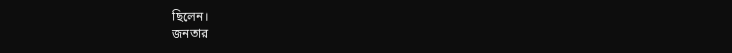ছিলেন।
জনতার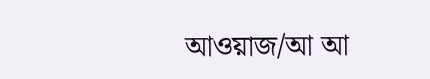আওয়াজ/আ আ